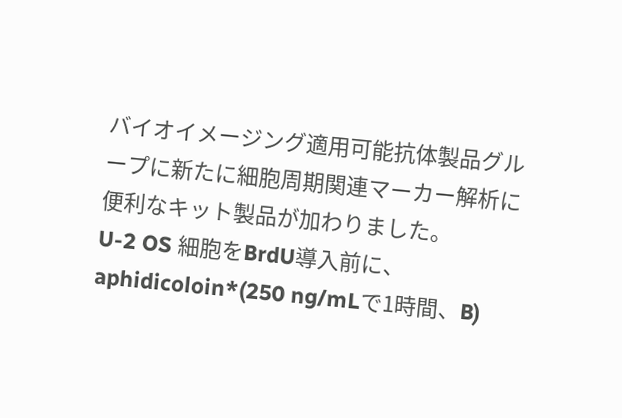バイオイメージング適用可能抗体製品グループに新たに細胞周期関連マーカー解析に便利なキット製品が加わりました。
U-2 OS 細胞をBrdU導入前に、aphidicoloin*(250 ng/mLで1時間、B)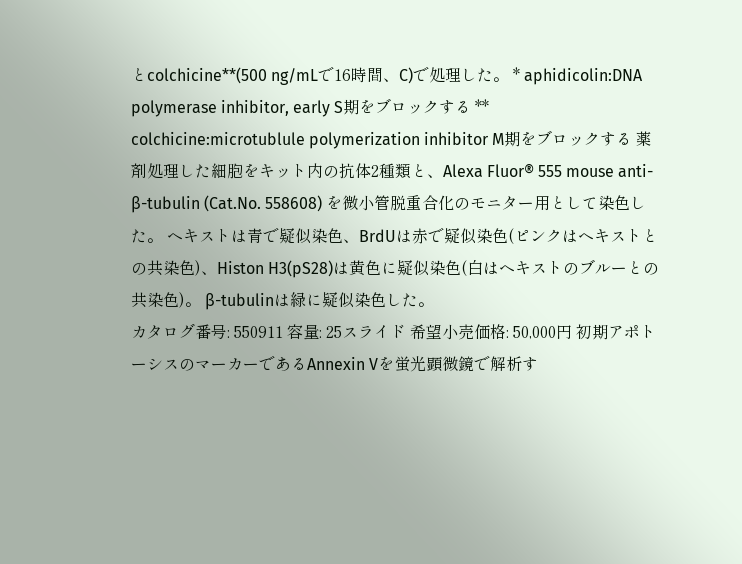とcolchicine**(500 ng/mLで16時間、C)で処理した。 * aphidicolin:DNA polymerase inhibitor, early S期をブロックする ** colchicine:microtublule polymerization inhibitor M期をブロックする 薬剤処理した細胞をキット内の抗体2種類と、Alexa Fluor® 555 mouse anti-β-tubulin (Cat.No. 558608) を微小管脱重合化のモニター用として染色した。 ヘキストは青で疑似染色、BrdUは赤で疑似染色(ピンクはヘキストとの共染色)、Histon H3(pS28)は黄色に疑似染色(白はヘキストのブルーとの共染色)。 β-tubulinは緑に疑似染色した。
カタログ番号: 550911 容量: 25スライド 希望小売価格: 50,000円 初期アポトーシスのマーカーであるAnnexin Vを蛍光顕微鏡で解析す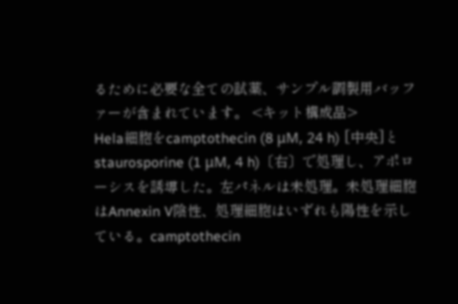るために必要な全ての試薬、サンプル調製用バッファーが含まれています。 <キット構成品>
Hela細胞をcamptothecin (8 μM, 24 h) [中央]と staurosporine (1 μM, 4 h)〔右〕で処理し、アポローシスを誘導した。左パネルは未処理。未処理細胞はAnnexin V陰性、処理細胞はいずれも陽性を示している。camptothecin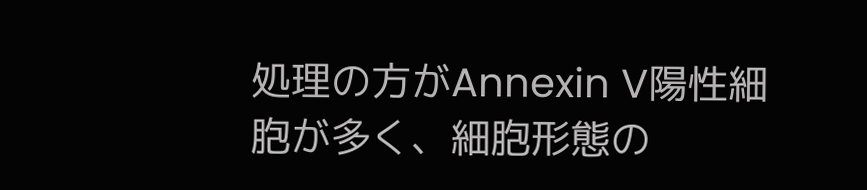処理の方がAnnexin V陽性細胞が多く、細胞形態の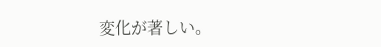変化が著しい。